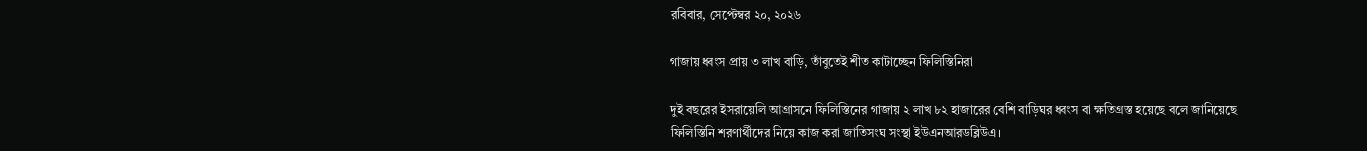রবিবার, সেপ্টেম্বর ২০, ২০২৬

গাজায় ধ্বংস প্রায় ৩ লাখ বাড়ি, তাঁবুতেই শীত কাটাচ্ছেন ফিলিস্তিনিরা

দুই বছরের ইসরায়েলি আগ্রাসনে ফিলিস্তিনের গাজায় ২ লাখ ৮২ হাজারের বেশি বাড়িঘর ধ্বংস বা ক্ষতিগ্রস্ত হয়েছে বলে জানিয়েছে ফিলিস্তিনি শরণার্থীদের নিয়ে কাজ করা জাতিসংঘ সংস্থা ইউএনআরডব্লিউএ।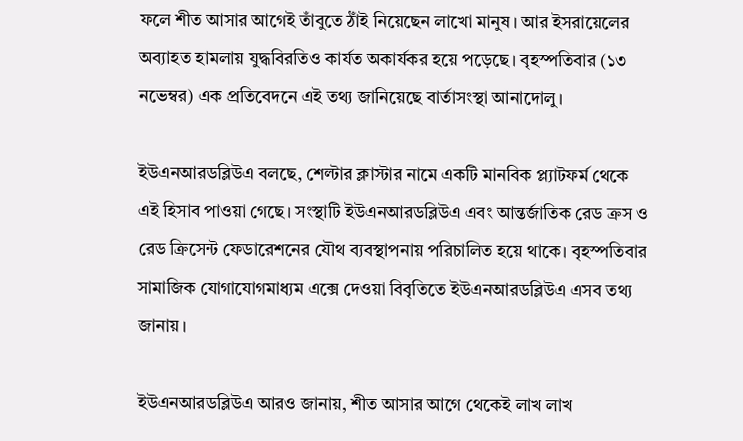ফলে শীত আসার আগেই তাঁবুতে ঠাঁই নিয়েছেন লাখো মানুষ। আর ইসরায়েলের অব্যাহত হামলায় যুদ্ধবিরতিও কার্যত অকার্যকর হয়ে পড়েছে। বৃহস্পতিবার (১৩ নভেম্বর) এক প্রতিবেদনে এই তথ্য জানিয়েছে বার্তাসংস্থা আনাদোলু।

ইউএনআরডব্লিউএ বলছে, শেল্টার ক্লাস্টার নামে একটি মানবিক প্ল্যাটফর্ম থেকে এই হিসাব পাওয়া গেছে। সংস্থাটি ইউএনআরডব্লিউএ এবং আন্তর্জাতিক রেড ক্রস ও রেড ক্রিসেন্ট ফেডারেশনের যৌথ ব্যবস্থাপনায় পরিচালিত হয়ে থাকে। বৃহস্পতিবার সামাজিক যোগাযোগমাধ্যম এক্সে দেওয়া বিবৃতিতে ইউএনআরডব্লিউএ এসব তথ্য জানায়।

ইউএনআরডব্লিউএ আরও জানায়, শীত আসার আগে থেকেই লাখ লাখ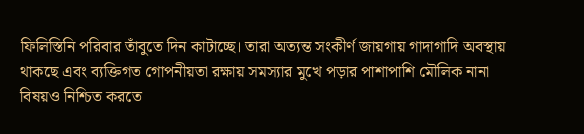ফিলিস্তিনি পরিবার তাঁবুতে দিন কাটাচ্ছে। তারা অত্যন্ত সংকীর্ণ জায়গায় গাদাগাদি অবস্থায় থাকছে এবং ব্যক্তিগত গোপনীয়তা রক্ষায় সমস্যার মুখে পড়ার পাশাপাশি মৌলিক নানা বিষয়ও নিশ্চিত করতে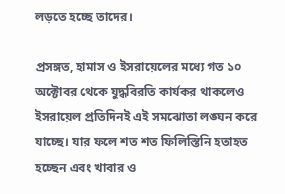লড়তে হচ্ছে তাদের।

প্রসঙ্গত, হামাস ও ইসরায়েলের মধ্যে গত ১০ অক্টোবর থেকে যুদ্ধবিরতি কার্যকর থাকলেও ইসরায়েল প্রতিদিনই এই সমঝোতা লঙ্ঘন করে যাচ্ছে। যার ফলে শত শত ফিলিস্তিনি হতাহত হচ্ছেন এবং খাবার ও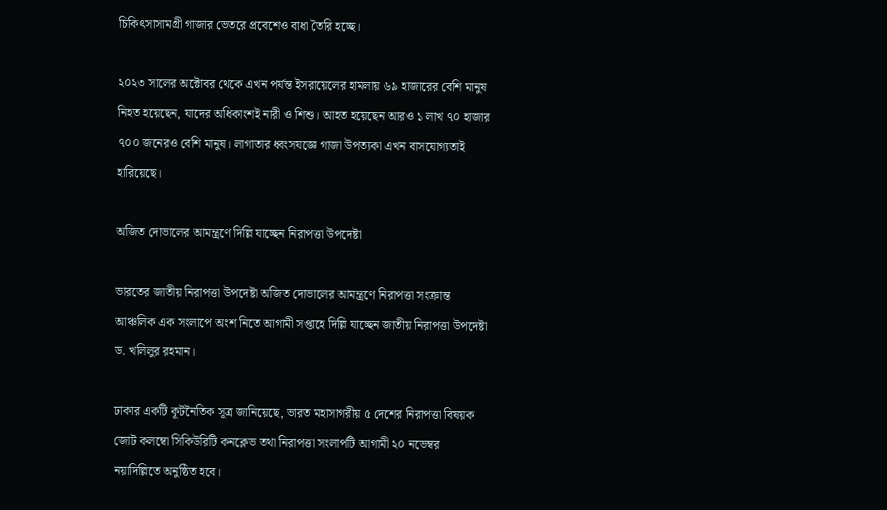চিকিৎসাসামগ্রী গাজার ভেতরে প্রবেশেও বাধা তৈরি হচ্ছে।

২০২৩ সালের অক্টোবর থেকে এখন পর্যন্ত ইসরায়েলের হামলায় ৬৯ হাজারের বেশি মানুষ নিহত হয়েছেন, যাদের অধিকাংশই নারী ও শিশু। আহত হয়েছেন আরও ১ লাখ ৭০ হাজার ৭০০ জনেরও বেশি মানুষ। লাগাতার ধ্বংসযজ্ঞে গাজা উপত্যকা এখন বাসযোগ্যতাই হারিয়েছে।

অজিত দোভালের আমন্ত্রণে দি‌ল্লি যা‌চ্ছেন নিরাপত্তা উপদেষ্টা

ভারতের জাতীয় নিরাপত্তা উপদেষ্টা অজিত দোভালের আমন্ত্রণে নিরাপত্তা সংক্রান্ত আঞ্চলিক এক সংলাপে অংশ নিতে আগামী সপ্তাহে দিল্লি যাচ্ছেন জাতীয় নিরাপত্তা উপদেষ্টা ড. খলিলুর রহমান।

ঢাকার এক‌টি কূট‌নৈ‌তিক সূত্র জা‌নি‌য়ে‌ছে, ভারত মহাসাগরীয় ৫ দেশের নিরাপত্তা বিষয়ক জোট কলম্বো সিকিউরিটি কনক্লেভ তথা নিরাপত্তা সংলাপটি আগামী ২০ নভেম্বর নয়াদিল্লিতে অনুষ্ঠিত হবে।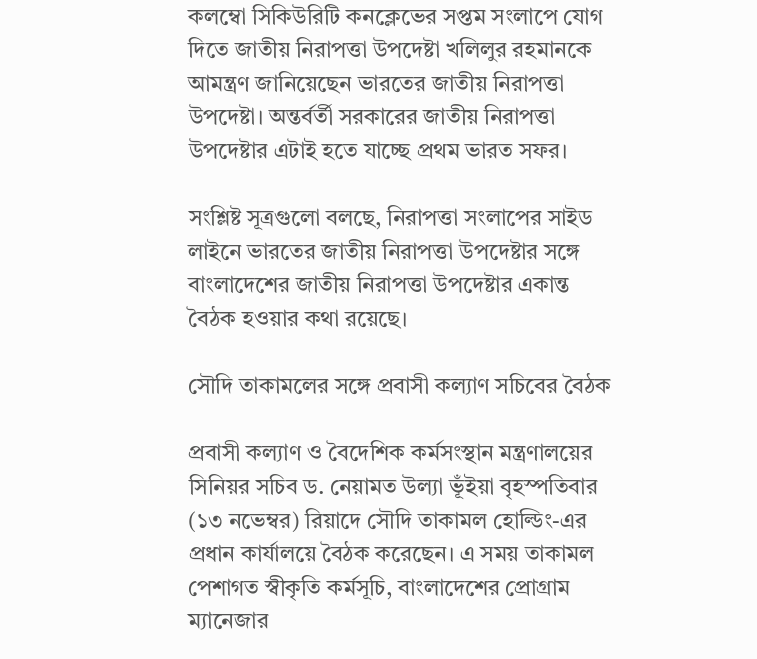কলম্বো সিকিউরিটি কনক্লেভের সপ্তম সংল‌া‌পে যোগ দি‌তে জাতীয় নিরাপত্তা উপদেষ্টা খলিলুর রহমানকে আমন্ত্রণ জা‌নি‌য়ে‌ছেন ভারতের জাতীয় নিরাপত্তা উপদেষ্টা। অন্তর্বর্তী সরকারের জাতীয় নিরাপত্তা উপদেষ্টার এটাই হতে যাচ্ছে প্রথম ভারত সফর।

সং‌শ্লিষ্ট সূত্রগু‌লো বল‌ছে, নিরাপত্তা সংলাপের সাইড লাইনে ভার‌তের জাতীয় নিরাপত্তা উপদেষ্টার সঙ্গে বাংলাদেশের জাতীয় নিরাপত্তা উপদেষ্টার একান্ত বৈঠক হওয়ার কথা র‌য়ে‌ছে।

সৌদি তাকামলের সঙ্গে প্রবাসী কল্যাণ সচিবের বৈঠক

প্রবাসী কল্যাণ ও বৈদেশিক কর্মসংস্থান মন্ত্রণালয়ের সিনিয়র সচিব ড. নেয়ামত উল্যা ভূঁইয়া বৃহস্প‌তিবার (১৩ ন‌ভেম্বর) রিয়াদে সৌদি তাকামল হোল্ডিং-এর প্রধান কার্যালয়ে বৈঠক করেছেন। এ সময় তাকামল পেশাগত স্বীকৃতি কর্মসূচি, বাংলাদেশের প্রোগ্রাম ম্যানেজার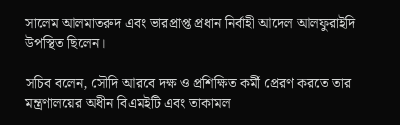সালেম আলমাতরুদ এবং ভারপ্রাপ্ত প্রধান নির্বাহী আদেল আলফুরাইদি উপস্থিত ছিলেন।

স‌চিব বলেন, সৌদি আরবে দক্ষ ও প্রশিক্ষিত কর্মী প্রেরণ করতে তার মন্ত্রণালয়ের অধীন বিএমইটি এবং তাকামল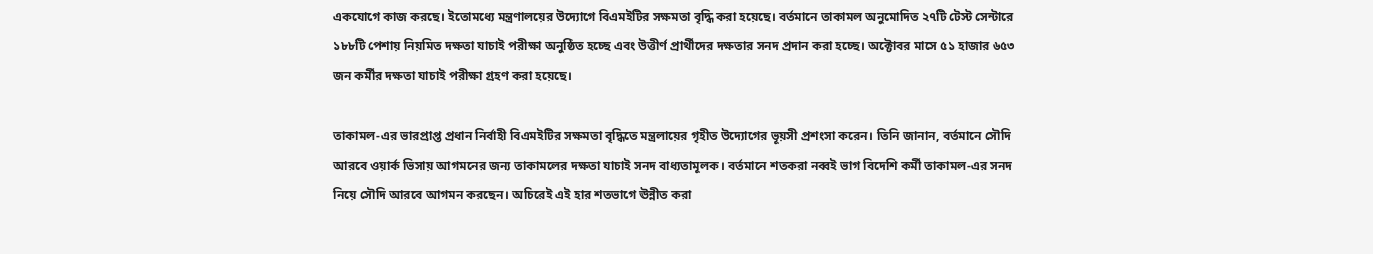একযোগে কাজ করছে। ইতোমধ্যে মন্ত্রণালয়ের উদ্যোগে বিএমইটির সক্ষমতা বৃদ্ধি করা হয়েছে। বর্তমানে তাকামল অনুমোদিত ২৭টি টেস্ট সেন্টারে ১৮৮টি পেশায় নিয়মিত দক্ষতা যাচাই পরীক্ষা অনুষ্ঠিত হচ্ছে এবং উত্তীর্ণ প্রার্থীদের দক্ষতার সনদ প্রদান করা হচ্ছে। অক্টোবর মাসে ৫১ হাজার ৬৫৩ জন কর্মীর দক্ষতা যাচাই পরীক্ষা গ্রহণ করা হয়েছে।

তাকামল-এর ভারপ্রাপ্ত প্রধান নির্বাহী বিএমইটির সক্ষমতা বৃদ্ধিতে মন্ত্রলায়ের গৃহীত উদ্যোগের ভূয়সী প্রশংসা করেন। তিনি জানান, বর্তমানে সৌদি আরবে ওয়ার্ক ভিসায় আগমনের জন্য তাকামলের দক্ষতা যাচাই সনদ বাধ্যতামূলক। বর্তমানে শতকরা নব্বই ভাগ বিদেশি কর্মী তাকামল-এর সনদ নিয়ে সৌদি আরবে আগমন করছেন। অচিরেই এই হার শতভাগে ঊন্নীত করা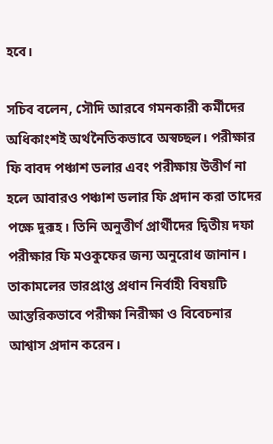হবে।

সচিব বলেন, সৌদি আরবে গমনকারী কর্মীদের অধিকাংশই অর্থনৈতিকভাবে অস্বচ্ছল। পরীক্ষার ফি বাবদ পঞ্চাশ ডলার এবং পরীক্ষায় উত্তীর্ণ না হলে আবারও পঞ্চাশ ডলার ফি প্রদান করা তাদের পক্ষে দুরূহ। তিনি অনুত্তীর্ণ প্রার্থীদের দ্বিতীয় দফা পরীক্ষার ফি মওকুফের জন্য অনুরোধ জানান। তাকামলের ভারপ্রাপ্ত প্রধান নির্বাহী বিষয়টি আন্তরিকভাবে পরীক্ষা নিরীক্ষা ও বিবেচনার আশ্বাস প্রদান করেন।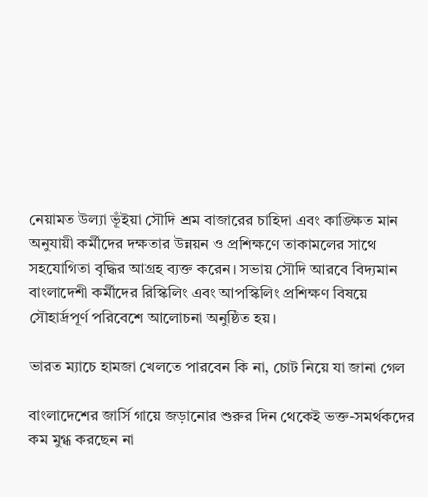নেয়ামত উল্যা ভূঁইয়া সৌদি শ্রম বাজারের চাহিদা এবং কাঙ্ক্ষিত মান অনুযায়ী কর্মীদের দক্ষতার উন্নয়ন ও প্রশিক্ষণে তাকামলের সাথে সহযোগিতা বৃদ্ধির আগ্রহ ব্যক্ত করেন। সভায় সৌদি আরবে বিদ্যমান বাংলাদেশী কর্মীদের রিস্কিলিং এবং আপস্কিলিং প্রশিক্ষণ বিষয়ে সৌহার্দ্রপূর্ণ পরিবেশে আলোচনা অনুষ্ঠিত হয়।

ভারত ম্যাচে হামজা খেলতে পারবেন কি না, চোট নিয়ে যা জানা গেল

বাংলাদেশের জার্সি গায়ে জড়ানোর শুরুর দিন থেকেই ভক্ত-সমর্থকদের কম মুগ্ধ করছেন না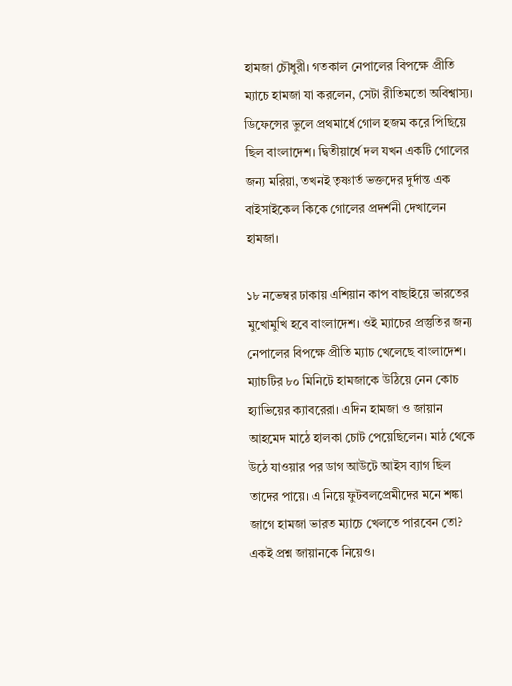হামজা চৌধুরী। গতকাল নেপালের বিপক্ষে প্রীতি ম্যাচে হামজা যা করলেন, সেটা রীতিমতো অবিশ্বাস্য। ডিফেন্সের ভুলে প্রথমার্ধে গোল হজম করে পিছিয়ে ছিল বাংলাদেশ। দ্বিতীয়ার্ধে দল যখন একটি গোলের জন্য মরিয়া, তখনই তৃষ্ণার্ত ভক্তদের দুর্দান্ত এক বাইসাইকেল কিকে গোলের প্রদর্শনী দেখালেন হামজা।

১৮ নভেম্বর ঢাকায় এশিয়ান কাপ বাছাইয়ে ভারতের মুখোমুখি হবে বাংলাদেশ। ওই ম্যাচের প্রস্তুতির জন্য নেপালের বিপক্ষে প্রীতি ম্যাচ খেলেছে বাংলাদেশ। ম্যাচটির ৮০ মিনিটে হামজাকে উঠিয়ে নেন কোচ হ্যাভিয়ের ক্যাবরেরা। এদিন হামজা ও জায়ান আহমেদ মাঠে হালকা চোট পেয়েছিলেন। মাঠ থেকে উঠে যাওয়ার পর ডাগ আউটে আইস ব্যাগ ছিল তাদের পায়ে। এ নিয়ে ফুটবলপ্রেমীদের মনে শঙ্কা জাগে হামজা ভারত ম্যাচে খেলতে পারবেন তো? একই প্রশ্ন জায়ানকে নিয়েও।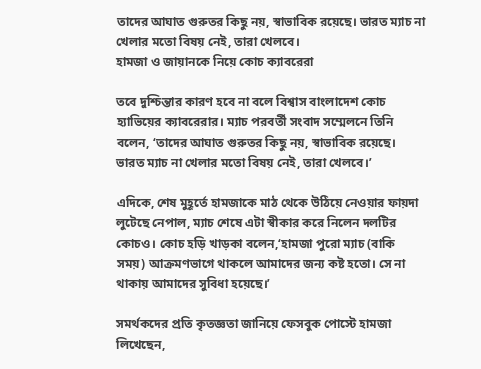তাদের আঘাত গুরুতর কিছু নয়, স্বাভাবিক রয়েছে। ভারত ম্যাচ না খেলার মতো বিষয় নেই, তারা খেলবে।
হামজা ও জায়ানকে নিয়ে কোচ ক্যাবরেরা

তবে দুশ্চিন্তার কারণ হবে না বলে বিশ্বাস বাংলাদেশ কোচ হ্যাভিয়ের ক্যাবরেরার। ম্যাচ পরবর্তী সংবাদ সম্মেলনে তিনি বলেন, ‘তাদের আঘাত গুরুতর কিছু নয়, স্বাভাবিক রয়েছে। ভারত ম্যাচ না খেলার মতো বিষয় নেই, তারা খেলবে।’

এদিকে, শেষ মুহূর্তে হামজাকে মাঠ থেকে উঠিয়ে নেওয়ার ফায়দা লুটেছে নেপাল, ম্যাচ শেষে এটা স্বীকার করে নিলেন দলটির কোচও। কোচ হড়ি খাড়কা বলেন,‘হামজা পুরো ম্যাচ (বাকি সময়) আক্রমণভাগে থাকলে আমাদের জন্য কষ্ট হতো। সে না থাকায় আমাদের সুবিধা হয়েছে।’

সমর্থকদের প্রতি কৃতজ্ঞতা জানিয়ে ফেসবুক পোস্টে হামজা লিখেছেন,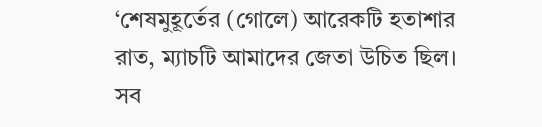‘শেষমুহূর্তের (গোলে) আরেকটি হতাশার রাত, ম্যাচটি আমাদের জেতা উচিত ছিল। সব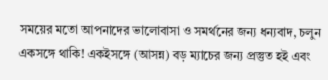সময়ের মতো আপনাদের ভালোবাসা ও সমর্থনের জন্য ধন্যবাদ, চলুন একসঙ্গে থাকি! একইসঙ্গে (আসন্ন) বড় ম্যাচের জন্য প্রস্তুত হই এবং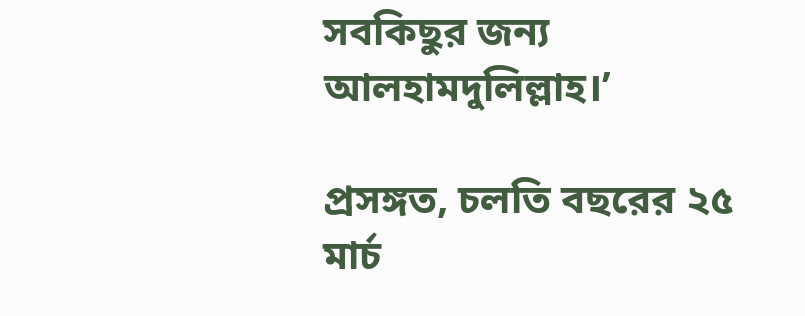সবকিছুর জন্য আলহামদুলিল্লাহ।’

প্রসঙ্গত, চলতি বছরের ২৫ মার্চ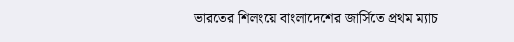ভারতের শিলংয়ে বাংলাদেশের জার্সিতে প্রথম ম্যাচ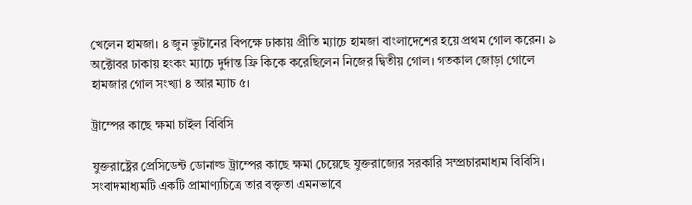খেলেন হামজা। ৪ জুন ভুটানের বিপক্ষে ঢাকায় প্রীতি ম্যাচে হামজা বাংলাদেশের হয়ে প্রথম গোল করেন। ৯ অক্টোবর ঢাকায় হংকং ম্যাচে দুর্দান্ত ফ্রি কিকে করেছিলেন নিজের দ্বিতীয় গোল। গতকাল জোড়া গোলে হামজার গোল সংখ্যা ৪ আর ম্যাচ ৫।

ট্রাম্পের কাছে ক্ষমা চাইল বিবিসি

যুক্তরাষ্ট্রের প্রেসিডেন্ট ডোনাল্ড ট্রাম্পের কাছে ক্ষমা চেয়েছে যুক্তরাজ্যের সরকারি সম্প্রচারমাধ্যম বিবিসি। সংবাদমাধ্যমটি একটি প্রামাণ্যচিত্রে তার বক্তৃতা এমনভাবে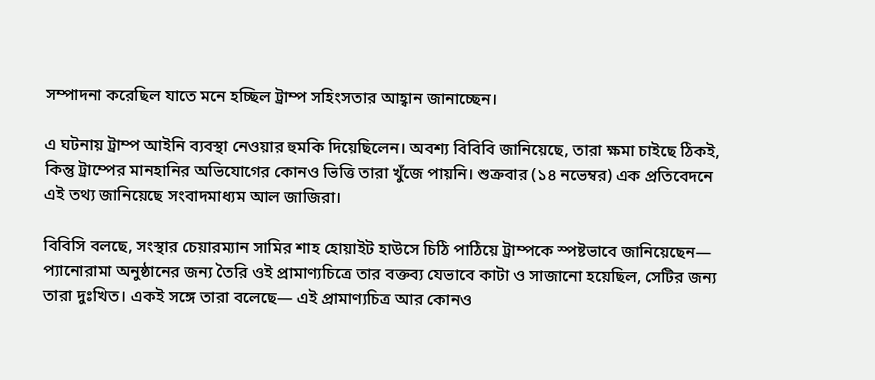সম্পাদনা করেছিল যাতে মনে হচ্ছিল ট্রাম্প সহিংসতার আহ্বান জানাচ্ছেন।

এ ঘটনায় ট্রাম্প আইনি ব্যবস্থা নেওয়ার হুমকি দিয়েছিলেন। অবশ্য বিবিবি জানিয়েছে, তারা ক্ষমা চাইছে ঠিকই, কিন্তু ট্রাম্পের মানহানির অভিযোগের কোনও ভিত্তি তারা খুঁজে পায়নি। শুক্রবার (১৪ নভেম্বর) এক প্রতিবেদনে এই তথ্য জানিয়েছে সংবাদমাধ্যম আল জাজিরা।

বিবিসি বলছে, সংস্থার চেয়ারম্যান সামির শাহ হোয়াইট হাউসে চিঠি পাঠিয়ে ট্রাম্পকে স্পষ্টভাবে জানিয়েছেন— প্যানোরামা অনুষ্ঠানের জন্য তৈরি ওই প্রামাণ্যচিত্রে তার বক্তব্য যেভাবে কাটা ও সাজানো হয়েছিল, সেটির জন্য তারা দুঃখিত। একই সঙ্গে তারা বলেছে— এই প্রামাণ্যচিত্র আর কোনও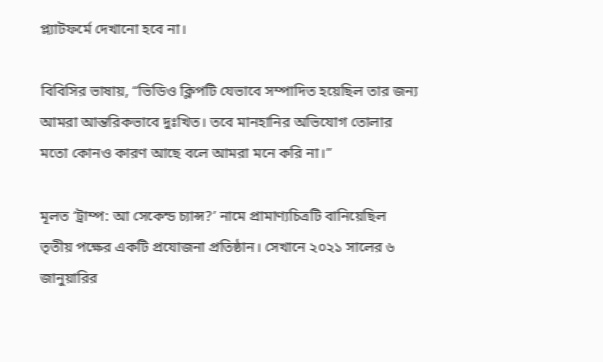প্ল্যাটফর্মে দেখানো হবে না।

বিবিসির ভাষায়, “ভিডিও ক্লিপটি যেভাবে সম্পাদিত হয়েছিল তার জন্য আমরা আন্তরিকভাবে দুঃখিত। তবে মানহানির অভিযোগ তোলার মতো কোনও কারণ আছে বলে আমরা মনে করি না।”

মূলত ‘ট্রাম্প: আ সেকেন্ড চ্যান্স?’ নামে প্রামাণ্যচিত্রটি বানিয়েছিল তৃতীয় পক্ষের একটি প্রযোজনা প্রতিষ্ঠান। সেখানে ২০২১ সালের ৬ জানুয়ারির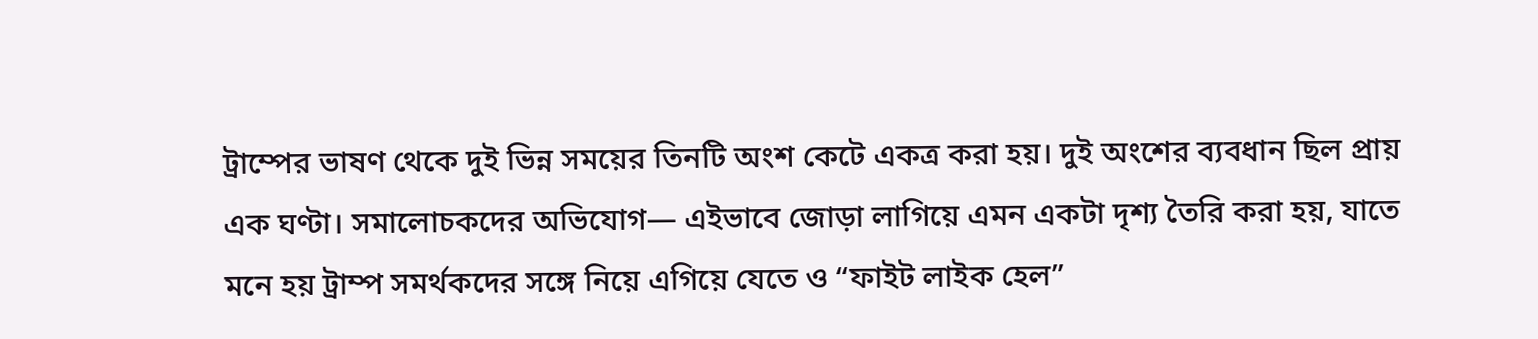ট্রাম্পের ভাষণ থেকে দুই ভিন্ন সময়ের তিনটি অংশ কেটে একত্র করা হয়। দুই অংশের ব্যবধান ছিল প্রায় এক ঘণ্টা। সমালোচকদের অভিযোগ— এইভাবে জোড়া লাগিয়ে এমন একটা দৃশ্য তৈরি করা হয়, যাতে মনে হয় ট্রাম্প সমর্থকদের সঙ্গে নিয়ে এগিয়ে যেতে ও “ফাইট লাইক হেল”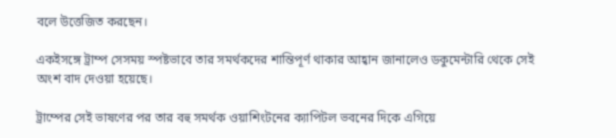বলে উত্তেজিত করছেন।

একইসঙ্গে ট্রাম্প সেসময় স্পষ্টভাবে তার সমর্থকদের শান্তিপূর্ণ থাকার আহ্বান জানালেও ডকুমেন্টারি থেকে সেই অংশ বাদ দেওয়া হয়েছে।

ট্রাম্পের সেই ভাষণের পর তার বহু সমর্থক ওয়াশিংটনের ক্যাপিটল ভবনের দিকে এগিয়ে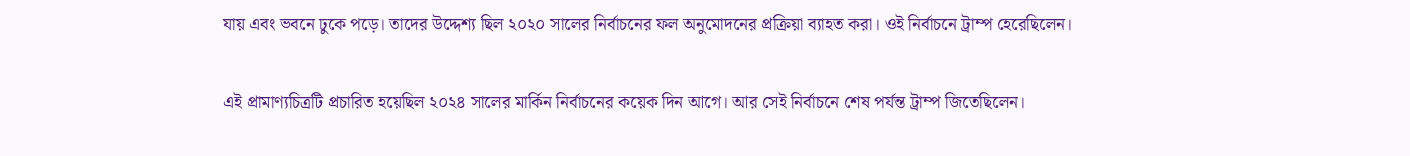যায় এবং ভবনে ঢুকে পড়ে। তাদের উদ্দেশ্য ছিল ২০২০ সালের নির্বাচনের ফল অনুমোদনের প্রক্রিয়া ব্যাহত করা। ওই নির্বাচনে ট্রাম্প হেরেছিলেন।

এই প্রামাণ্যচিত্রটি প্রচারিত হয়েছিল ২০২৪ সালের মার্কিন নির্বাচনের কয়েক দিন আগে। আর সেই নির্বাচনে শেষ পর্যন্ত ট্রাম্প জিতেছিলেন।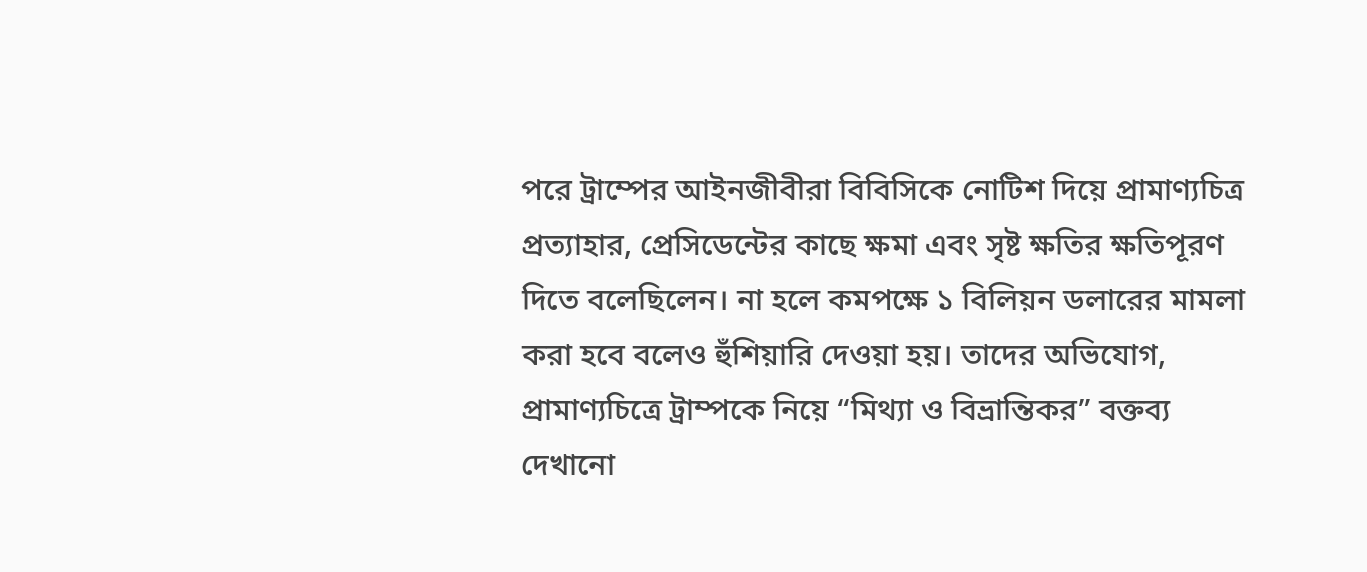পরে ট্রাম্পের আইনজীবীরা বিবিসিকে নোটিশ দিয়ে প্রামাণ্যচিত্র প্রত্যাহার, প্রেসিডেন্টের কাছে ক্ষমা এবং সৃষ্ট ক্ষতির ক্ষতিপূরণ দিতে বলেছিলেন। না হলে কমপক্ষে ১ বিলিয়ন ডলারের মামলা করা হবে বলেও হুঁশিয়ারি দেওয়া হয়। তাদের অভিযোগ, প্রামাণ্যচিত্রে ট্রাম্পকে নিয়ে “মিথ্যা ও বিভ্রান্তিকর” বক্তব্য দেখানো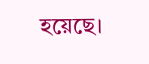হয়েছে।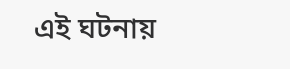এই ঘটনায়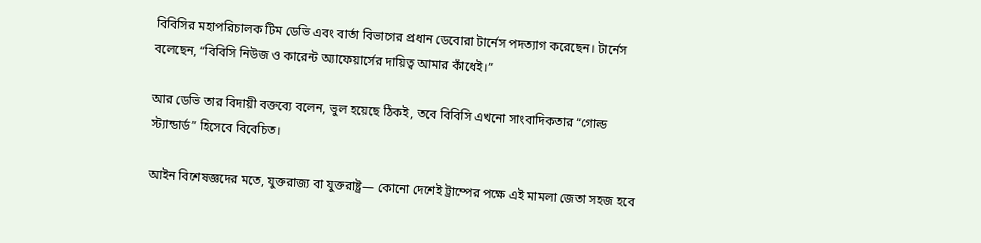বিবিসির মহাপরিচালক টিম ডেভি এবং বার্তা বিভাগের প্রধান ডেবোরা টার্নেস পদত্যাগ করেছেন। টার্নেস বলেছেন, “বিবিসি নিউজ ও কারেন্ট অ্যাফেয়ার্সের দায়িত্ব আমার কাঁধেই।”

আর ডেভি তার বিদায়ী বক্তব্যে বলেন, ভুল হয়েছে ঠিকই, তবে বিবিসি এখনো সাংবাদিকতার “গোল্ড স্ট্যান্ডার্ড” হিসেবে বিবেচিত।

আইন বিশেষজ্ঞদের মতে, যুক্তরাজ্য বা যুক্তরাষ্ট্র— কোনো দেশেই ট্রাম্পের পক্ষে এই মামলা জেতা সহজ হবে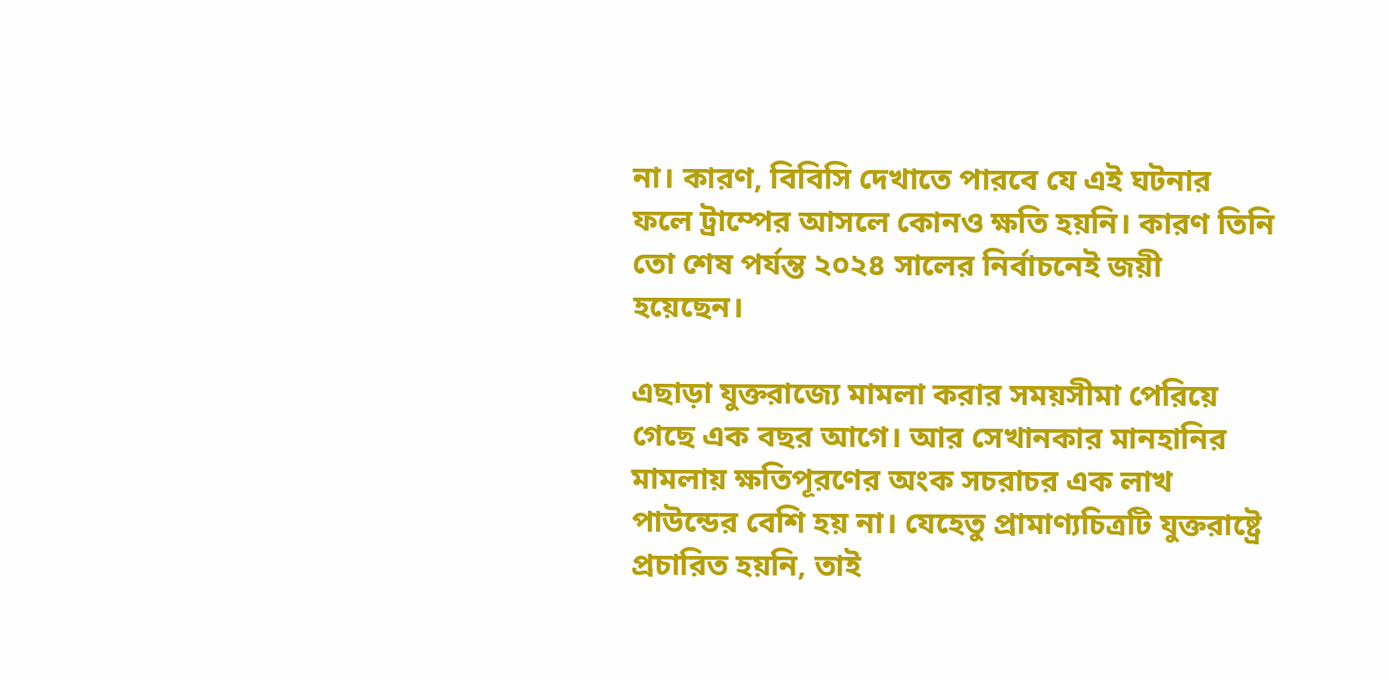না। কারণ, বিবিসি দেখাতে পারবে যে এই ঘটনার ফলে ট্রাম্পের আসলে কোনও ক্ষতি হয়নি। কারণ তিনি তো শেষ পর্যন্ত ২০২৪ সালের নির্বাচনেই জয়ী হয়েছেন।

এছাড়া যুক্তরাজ্যে মামলা করার সময়সীমা পেরিয়ে গেছে এক বছর আগে। আর সেখানকার মানহানির মামলায় ক্ষতিপূরণের অংক সচরাচর এক লাখ পাউন্ডের বেশি হয় না। যেহেতু প্রামাণ্যচিত্রটি যুক্তরাষ্ট্রে প্রচারিত হয়নি, তাই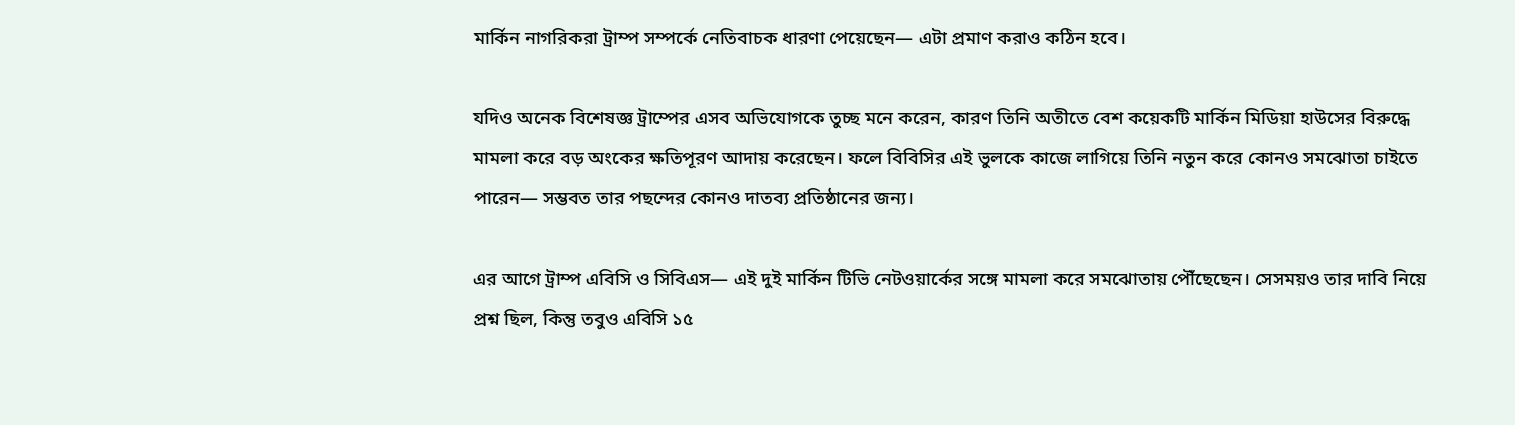মার্কিন নাগরিকরা ট্রাম্প সম্পর্কে নেতিবাচক ধারণা পেয়েছেন— এটা প্রমাণ করাও কঠিন হবে।

যদিও অনেক বিশেষজ্ঞ ট্রাম্পের এসব অভিযোগকে তুচ্ছ মনে করেন, কারণ তিনি অতীতে বেশ কয়েকটি মার্কিন মিডিয়া হাউসের বিরুদ্ধে মামলা করে বড় অংকের ক্ষতিপূরণ আদায় করেছেন। ফলে বিবিসির এই ভুলকে কাজে লাগিয়ে তিনি নতুন করে কোনও সমঝোতা চাইতে পারেন— সম্ভবত তার পছন্দের কোনও দাতব্য প্রতিষ্ঠানের জন্য।

এর আগে ট্রাম্প এবিসি ও সিবিএস— এই দুই মার্কিন টিভি নেটওয়ার্কের সঙ্গে মামলা করে সমঝোতায় পৌঁছেছেন। সেসময়ও তার দাবি নিয়ে প্রশ্ন ছিল, কিন্তু তবুও এবিসি ১৫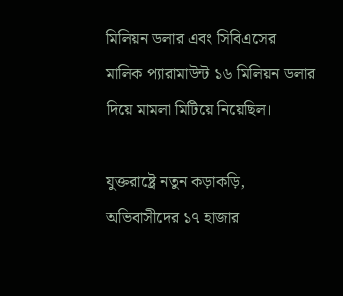মিলিয়ন ডলার এবং সিবিএসের মালিক প্যারামাউন্ট ১৬ মিলিয়ন ডলার দিয়ে মামলা মিটিয়ে নিয়েছিল।

যুক্তরাষ্ট্রে নতুন কড়াকড়ি, অভিবাসীদের ১৭ হাজার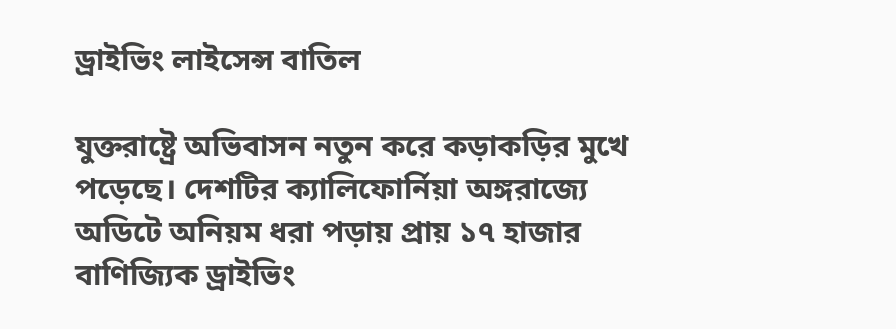ড্রাইভিং লাইসেন্স বাতিল

যুক্তরাষ্ট্রে অভিবাসন নতুন করে কড়াকড়ির মুখে পড়েছে। দেশটির ক্যালিফোর্নিয়া অঙ্গরাজ্যে অডিটে অনিয়ম ধরা পড়ায় প্রায় ১৭ হাজার বাণিজ্যিক ড্রাইভিং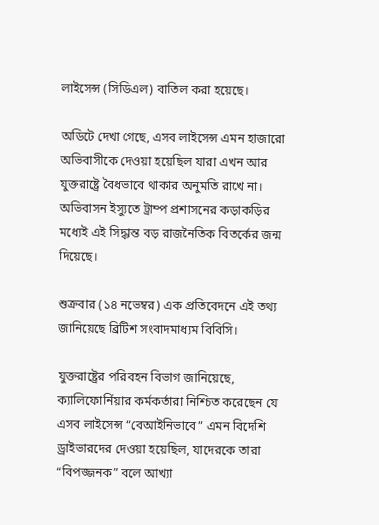লাইসেন্স (সিডিএল) বাতিল করা হয়েছে।

অডিটে দেখা গেছে, এসব লাইসেন্স এমন হাজারো অভিবাসীকে দেওয়া হয়েছিল যারা এখন আর যুক্তরাষ্ট্রে বৈধভাবে থাকার অনুমতি রাখে না। অভিবাসন ইস্যুতে ট্রাম্প প্রশাসনের কড়াকড়ির মধ্যেই এই সিদ্ধান্ত বড় রাজনৈতিক বিতর্কের জন্ম দিয়েছে।

শুক্রবার (১৪ নভেম্বর) এক প্রতিবেদনে এই তথ্য জানিয়েছে ব্রিটিশ সংবাদমাধ্যম বিবিসি।

যুক্তরাষ্ট্রের পরিবহন বিভাগ জানিয়েছে, ক্যালিফোর্নিয়ার কর্মকর্তারা নিশ্চিত করেছেন যে এসব লাইসেন্স “বেআইনিভাবে” এমন বিদেশি ড্রাইভারদের দেওয়া হয়েছিল, যাদেরকে তারা “বিপজ্জনক” বলে আখ্যা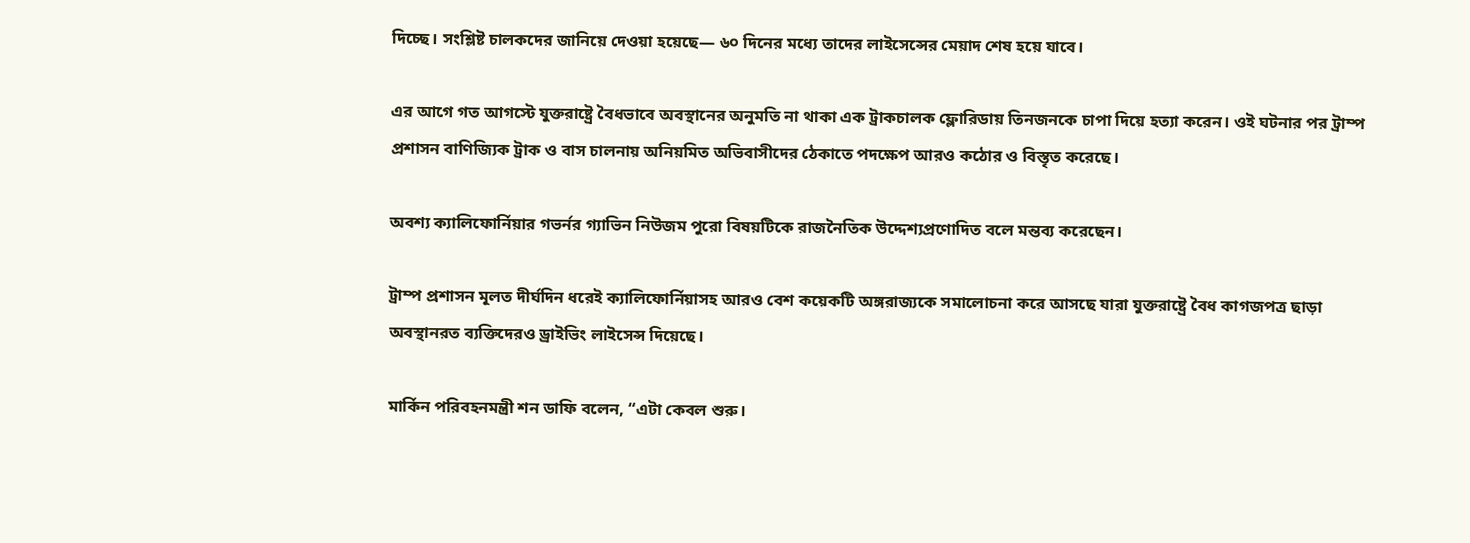দিচ্ছে। সংশ্লিষ্ট চালকদের জানিয়ে দেওয়া হয়েছে— ৬০ দিনের মধ্যে তাদের লাইসেন্সের মেয়াদ শেষ হয়ে যাবে।

এর আগে গত আগস্টে যুক্তরাষ্ট্রে বৈধভাবে অবস্থানের অনুমতি না থাকা এক ট্রাকচালক ফ্লোরিডায় তিনজনকে চাপা দিয়ে হত্যা করেন। ওই ঘটনার পর ট্রাম্প প্রশাসন বাণিজ্যিক ট্রাক ও বাস চালনায় অনিয়মিত অভিবাসীদের ঠেকাতে পদক্ষেপ আরও কঠোর ও বিস্তৃত করেছে।

অবশ্য ক্যালিফোর্নিয়ার গভর্নর গ্যাভিন নিউজম পুরো বিষয়টিকে রাজনৈতিক উদ্দেশ্যপ্রণোদিত বলে মন্তব্য করেছেন।

ট্রাম্প প্রশাসন মূলত দীর্ঘদিন ধরেই ক্যালিফোর্নিয়াসহ আরও বেশ কয়েকটি অঙ্গরাজ্যকে সমালোচনা করে আসছে যারা যুক্তরাষ্ট্রে বৈধ কাগজপত্র ছাড়া অবস্থানরত ব্যক্তিদেরও ড্রাইভিং লাইসেন্স দিয়েছে।

মার্কিন পরিবহনমন্ত্রী শন ডাফি বলেন, “এটা কেবল শুরু।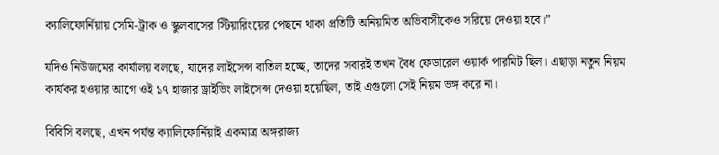ক্যালিফোর্নিয়ায় সেমি-ট্রাক ও স্কুলবাসের স্টিয়ারিংয়ের পেছনে থাকা প্রতিটি অনিয়মিত অভিবাসীকেও সরিয়ে দেওয়া হবে।”

যদিও নিউজমের কার্যালয় বলছে, যাদের লাইসেন্স বাতিল হচ্ছে, তাদের সবারই তখন বৈধ ফেডারেল ওয়ার্ক পারমিট ছিল। এছাড়া নতুন নিয়ম কার্যকর হওয়ার আগে ওই ১৭ হাজার ড্রাইভিং লাইসেন্স দেওয়া হয়েছিল, তাই এগুলো সেই নিয়ম ভঙ্গ করে না।

বিবিসি বলছে, এখন পর্যন্ত ক্যালিফোর্নিয়াই একমাত্র অঙ্গরাজ্য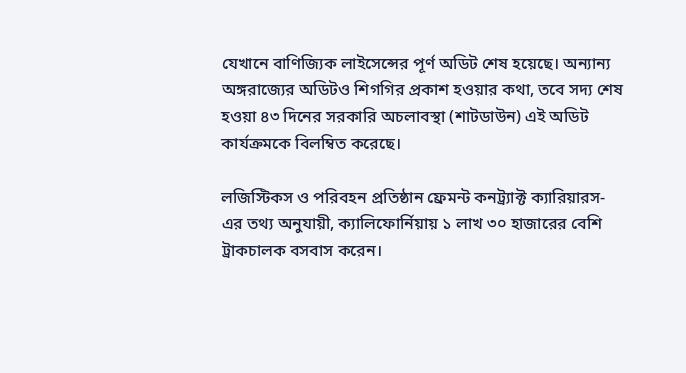যেখানে বাণিজ্যিক লাইসেন্সের পূর্ণ অডিট শেষ হয়েছে। অন্যান্য অঙ্গরাজ্যের অডিটও শিগগির প্রকাশ হওয়ার কথা, তবে সদ্য শেষ হওয়া ৪৩ দিনের সরকারি অচলাবস্থা (শাটডাউন) এই অডিট কার্যক্রমকে বিলম্বিত করেছে।

লজিস্টিকস ও পরিবহন প্রতিষ্ঠান ফ্রেমন্ট কনট্র্যাক্ট ক্যারিয়ারস-এর তথ্য অনুযায়ী, ক্যালিফোর্নিয়ায় ১ লাখ ৩০ হাজারের বেশি ট্রাকচালক বসবাস করেন।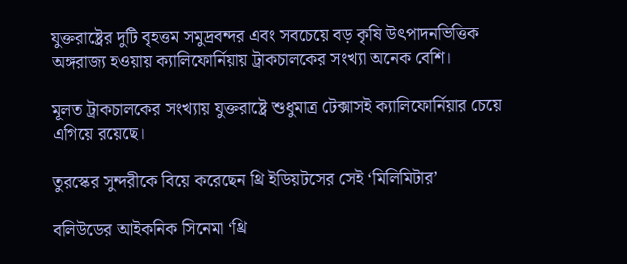যুক্তরাষ্ট্রের দুটি বৃহত্তম সমুদ্রবন্দর এবং সবচেয়ে বড় কৃষি উৎপাদনভিত্তিক অঙ্গরাজ্য হওয়ায় ক্যালিফোর্নিয়ায় ট্রাকচালকের সংখ্যা অনেক বেশি।

মূলত ট্রাকচালকের সংখ্যায় যুক্তরাষ্ট্রে শুধুমাত্র টেক্সাসই ক্যালিফোর্নিয়ার চেয়ে এগিয়ে রয়েছে।

তুরস্কের সুন্দরীকে বিয়ে করেছেন থ্রি ইডিয়টসের সেই ‘মিলিমিটার’

বলিউডের আইকনিক সিনেমা ‘থ্রি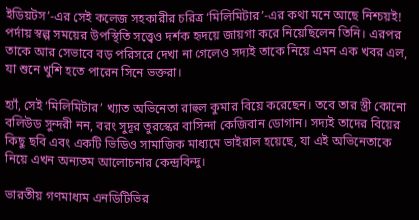ইডিয়টস’-এর সেই কলেজ সহকারীর চরিত্র ‘মিলিমিটার’-এর কথা মনে আছে নিশ্চয়ই! পর্দায় স্বল্প সময়ের উপস্থিতি সত্ত্বেও দর্শক হৃদয়ে জায়গা করে নিয়েছিলেন তিনি। এরপর তাকে আর সেভাবে বড় পরিসরে দেখা না গেলেও সদ্যই তাকে নিয়ে এমন এক খবর এল, যা শুনে খুশি হতে পারেন সিনে ভক্তরা।

হ্যাঁ, সেই ‘মিলিমিটার’ খ্যাত অভিনেতা রাহুল কুমার বিয়ে করেছেন। তবে তার স্ত্রী কোনো বলিউড সুন্দরী নন, বরং সুদূর তুরস্কের বাসিন্দা কেজিবান ডোগান। সদ্যই তাদের বিয়ের কিছু ছবি এবং একটি ভিডিও সামাজিক মাধ্যমে ভাইরাল হয়েছে, যা এই অভিনেতাকে নিয়ে এখন অন্যতম আলোচনার কেন্দ্রবিন্দু।

ভারতীয় গণমাধ্যম এনডিটিভির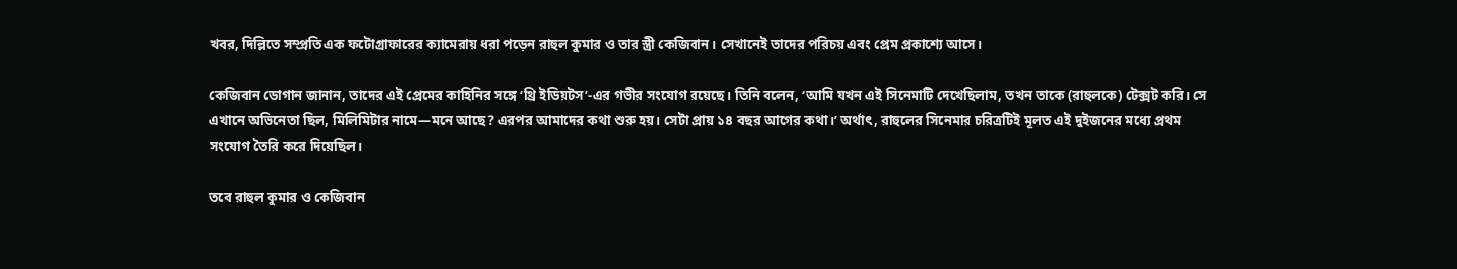খবর, দিল্লিতে সম্প্রতি এক ফটোগ্রাফারের ক্যামেরায় ধরা পড়েন রাহুল কুমার ও তার স্ত্রী কেজিবান। সেখানেই তাদের পরিচয় এবং প্রেম প্রকাশ্যে আসে।

কেজিবান ডোগান জানান, তাদের এই প্রেমের কাহিনির সঙ্গে ‘থ্রি ইডিয়টস’-এর গভীর সংযোগ রয়েছে। তিনি বলেন, ‘আমি যখন এই সিনেমাটি দেখেছিলাম, তখন তাকে (রাহুলকে) টেক্সট করি। সে এখানে অভিনেতা ছিল, মিলিমিটার নামে—মনে আছে? এরপর আমাদের কথা শুরু হয়। সেটা প্রায় ১৪ বছর আগের কথা।’ অর্থাৎ, রাহুলের সিনেমার চরিত্রটিই মূলত এই দুইজনের মধ্যে প্রথম সংযোগ তৈরি করে দিয়েছিল।

তবে রাহুল কুমার ও কেজিবান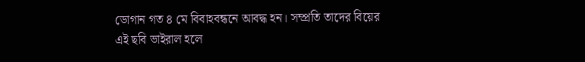ডোগান গত ৪ মে বিবাহবন্ধনে আবদ্ধ হন। সম্প্রতি তাদের বিয়ের এই ছবি ভাইরাল হলে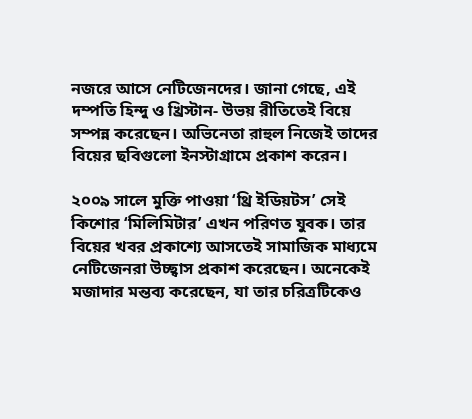নজরে আসে নেটিজেনদের। জানা গেছে, এই দম্পতি হিন্দু ও খ্রিস্টান- উভয় রীতিতেই বিয়ে সম্পন্ন করেছেন। অভিনেতা রাহুল নিজেই তাদের বিয়ের ছবিগুলো ইনস্টাগ্রামে প্রকাশ করেন।

২০০৯ সালে মুক্তি পাওয়া ‘থ্রি ইডিয়টস’ সেই কিশোর ‘মিলিমিটার’ এখন পরিণত যুবক। তার বিয়ের খবর প্রকাশ্যে আসতেই সামাজিক মাধ্যমে নেটিজেনরা উচ্ছ্বাস প্রকাশ করেছেন। অনেকেই মজাদার মন্তব্য করেছেন, যা তার চরিত্রটিকেও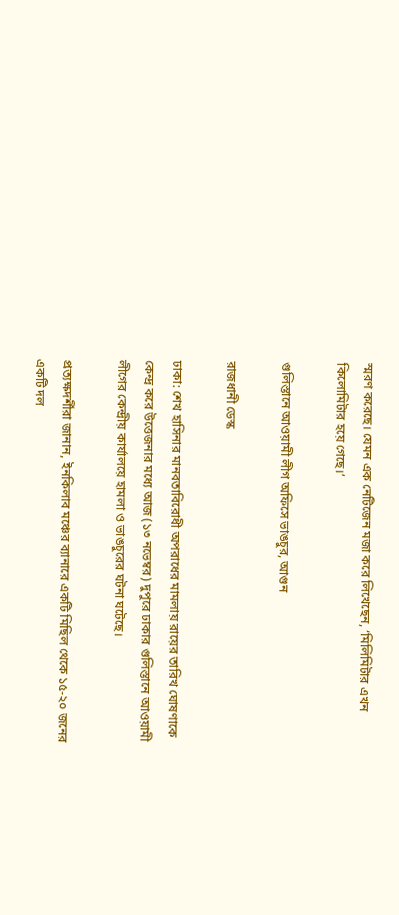স্মরণ করেছে। যেমন এক নেটিজেন মজা করে লিখেছেন, ‘মিলিমিটার এখন কিলোমিটার হয়ে গেছে।’

গুলিস্তানে আওয়ামী লীগ অফিসে ভাঙচুর, আগুন

রাজধানী ডেস্ক

ঢাকা: শেখ হাসিনার মানবতাবিরোধী অপরাধের মামলায় রায়ের তারিখ ঘোষণাকে কেন্দ্র করে উত্তেজনার মধ্যে আজ (১৩ নভেম্বর) দুপুরে ঢাকার গুলিস্তানে আওয়ামী লীগের কেন্দ্রীয় কার্যালয়ে হামলা ও ভাঙচুরের ঘটনা ঘটেছে।

প্রত্যক্ষদর্শীরা জানান, ইনকিলাব মঞ্চের ব্যানারে একটি মিছিল থেকে ১৫-২০ জনের একটি দল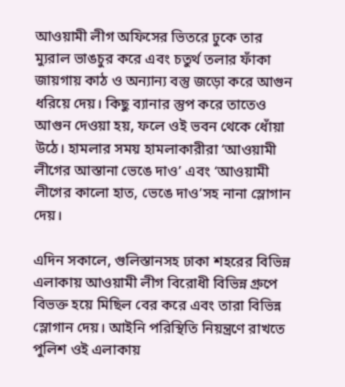আওয়ামী লীগ অফিসের ভিতরে ঢুকে তার ম্যুরাল ভাঙচুর করে এবং চতুর্থ তলার ফাঁকা জায়গায় কাঠ ও অন্যান্য বস্তু জড়ো করে আগুন ধরিয়ে দেয়। কিছু ব্যানার স্তুপ করে তাতেও আগুন দেওয়া হয়, ফলে ওই ভবন থেকে ধোঁয়া উঠে। হামলার সময় হামলাকারীরা ‘আওয়ামী লীগের আস্তানা ভেঙে দাও’ এবং ‘আওয়ামী লীগের কালো হাত, ভেঙে দাও’সহ নানা স্লোগান দেয়।

এদিন সকালে, গুলিস্তানসহ ঢাকা শহরের বিভিন্ন এলাকায় আওয়ামী লীগ বিরোধী বিভিন্ন গ্রুপে বিভক্ত হয়ে মিছিল বের করে এবং তারা বিভিন্ন স্লোগান দেয়। আইনি পরিস্থিতি নিয়ন্ত্রণে রাখতে পুলিশ ওই এলাকায়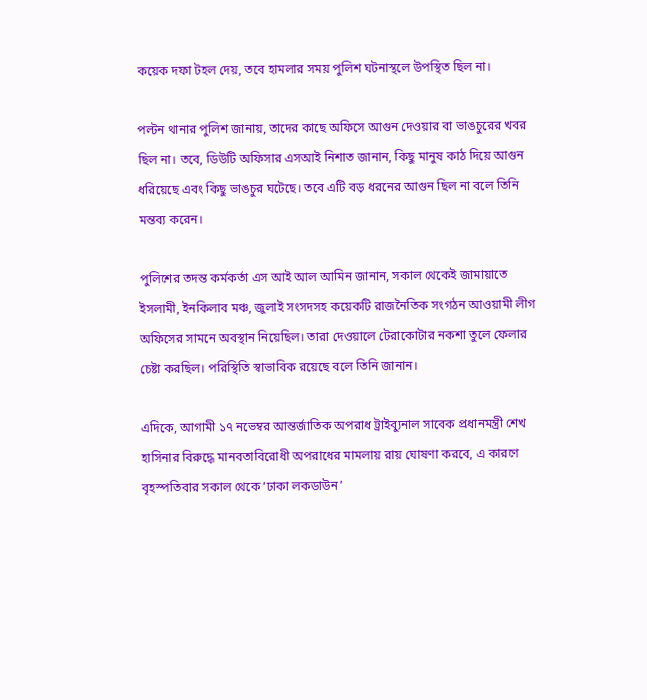কয়েক দফা টহল দেয়, তবে হামলার সময় পুলিশ ঘটনাস্থলে উপস্থিত ছিল না।

পল্টন থানার পুলিশ জানায়, তাদের কাছে অফিসে আগুন দেওয়ার বা ভাঙচুরের খবর ছিল না। তবে, ডিউটি অফিসার এসআই নিশাত জানান, কিছু মানুষ কাঠ দিয়ে আগুন ধরিয়েছে এবং কিছু ভাঙচুর ঘটেছে। তবে এটি বড় ধরনের আগুন ছিল না বলে তিনি মন্তব্য করেন।

পুলিশের তদন্ত কর্মকর্তা এস আই আল আমিন জানান, সকাল থেকেই জামায়াতে ইসলামী, ইনকিলাব মঞ্চ, জুলাই সংসদসহ কয়েকটি রাজনৈতিক সংগঠন আওয়ামী লীগ অফিসের সামনে অবস্থান নিয়েছিল। তারা দেওয়ালে টেরাকোটার নকশা তুলে ফেলার চেষ্টা করছিল। পরিস্থিতি স্বাভাবিক রয়েছে বলে তিনি জানান।

এদিকে, আগামী ১৭ নভেম্বর আন্তর্জাতিক অপরাধ ট্রাইব্যুনাল সাবেক প্রধানমন্ত্রী শেখ হাসিনার বিরুদ্ধে মানবতাবিরোধী অপরাধের মামলায় রায় ঘোষণা করবে, এ কারণে বৃহস্পতিবার সকাল থেকে ‘ঢাকা লকডাউন’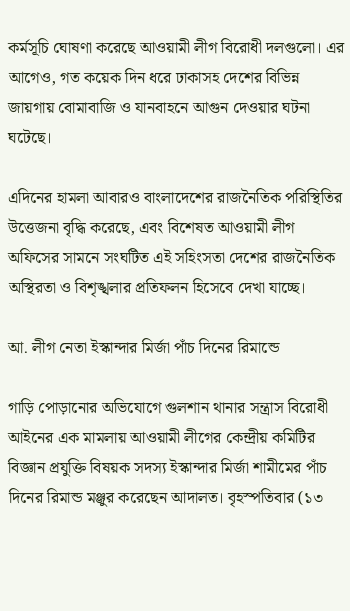কর্মসূচি ঘোষণা করেছে আওয়ামী লীগ বিরোধী দলগুলো। এর আগেও, গত কয়েক দিন ধরে ঢাকাসহ দেশের বিভিন্ন জায়গায় বোমাবাজি ও যানবাহনে আগুন দেওয়ার ঘটনা ঘটেছে।

এদিনের হামলা আবারও বাংলাদেশের রাজনৈতিক পরিস্থিতির উত্তেজনা বৃদ্ধি করেছে, এবং বিশেষত আওয়ামী লীগ অফিসের সামনে সংঘটিত এই সহিংসতা দেশের রাজনৈতিক অস্থিরতা ও বিশৃঙ্খলার প্রতিফলন হিসেবে দেখা যাচ্ছে।

আ. লীগ নেতা ইস্কান্দার মির্জা পাঁচ দিনের রিমান্ডে

গাড়ি পোড়ানোর অভিযোগে গুলশান থানার সন্ত্রাস বিরোধী আইনের এক মামলায় আওয়ামী লীগের কেন্দ্রীয় কমিটির বিজ্ঞান প্রযুক্তি বিষয়ক সদস্য ইস্কান্দার মির্জা শামীমের পাঁচ দিনের রিমান্ড মঞ্জুর করেছেন আদালত। বৃহস্পতিবার (১৩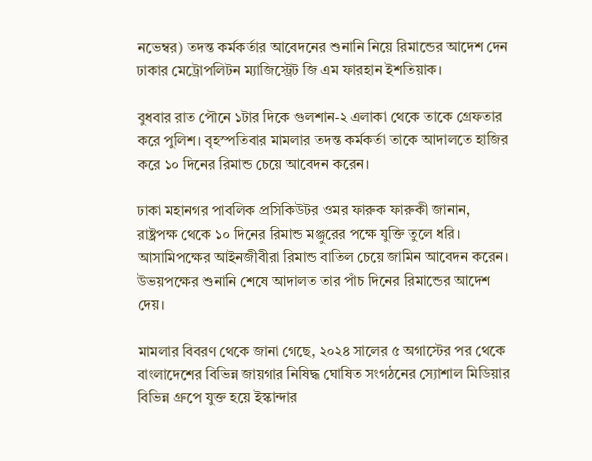নভেম্বর) তদন্ত কর্মকর্তার আবেদনের শুনানি নিয়ে রিমান্ডের আদেশ দেন ঢাকার মেট্রোপলিটন ম্যাজিস্ট্রেট জি এম ফারহান ইশতিয়াক।

বুধবার রাত পৌনে ১টার দিকে গুলশান-২ এলাকা থেকে তাকে গ্রেফতার করে পুলিশ। বৃহস্পতিবার মামলার তদন্ত কর্মকর্তা তাকে আদালতে হাজির করে ১০ দিনের রিমান্ড চেয়ে আবেদন করেন।

ঢাকা মহানগর পাবলিক প্রসিকিউটর ওমর ফারুক ফারুকী জানান, রাষ্ট্রপক্ষ থেকে ১০ দিনের রিমান্ড মঞ্জুরের পক্ষে যুক্তি তুলে ধরি। আসামিপক্ষের আইনজীবীরা রিমান্ড বাতিল চেয়ে জামিন আবেদন করেন। উভয়পক্ষের শুনানি শেষে আদালত তার পাঁচ দিনের রিমান্ডের আদেশ দেয়।

মামলার বিবরণ থেকে জানা গেছে, ২০২৪ সালের ৫ অগাস্টের পর থেকে বাংলাদেশের বিভিন্ন জায়গার নিষিদ্ধ ঘোষিত সংগঠনের স্যোশাল মিডিয়ার বিভিন্ন গ্রুপে যুক্ত হয়ে ইস্কান্দার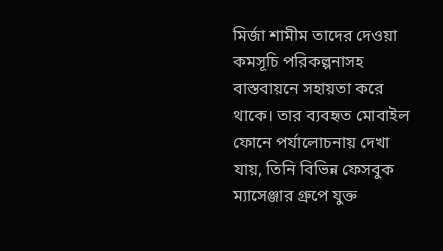মির্জা শামীম তাদের দেওয়া কমসূচি পরিকল্পনাসহ বাস্তবায়নে সহায়তা করে থাকে। তার ব্যবহৃত মোবাইল ফোনে পর্যালোচনায় দেখা যায়, তিনি বিভিন্ন ফেসবুক ম্যাসেঞ্জার গ্রুপে যুক্ত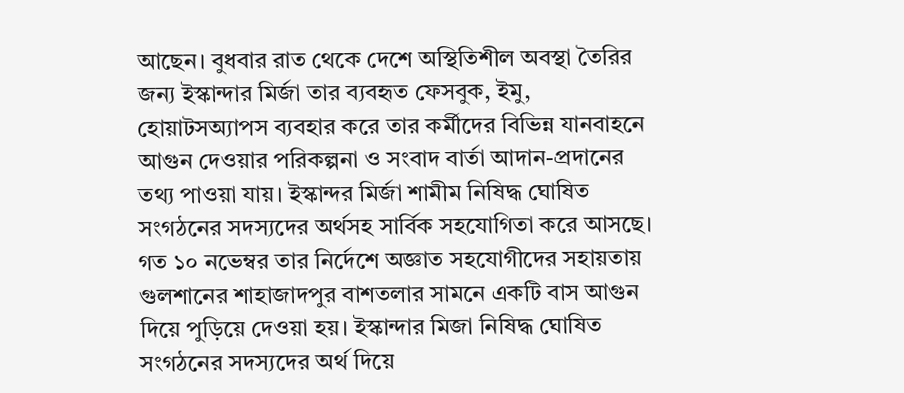আছেন। বুধবার রাত থেকে দেশে অস্থিতিশীল অবস্থা তৈরির জন্য ইস্কান্দার মির্জা তার ব্যবহৃত ফেসবুক, ইমু, হোয়াটসঅ্যাপস ব্যবহার করে তার কর্মীদের বিভিন্ন যানবাহনে আগুন দেওয়ার পরিকল্পনা ও সংবাদ বার্তা আদান-প্রদানের তথ্য পাওয়া যায়। ইস্কান্দর মির্জা শামীম নিষিদ্ধ ঘোষিত সংগঠনের সদস্যদের অর্থসহ সার্বিক সহযোগিতা করে আসছে। গত ১০ নভেম্বর তার নির্দেশে অজ্ঞাত সহযোগীদের সহায়তায় গুলশানের শাহাজাদপুর বাশতলার সামনে একটি বাস আগুন দিয়ে পুড়িয়ে দেওয়া হয়। ইস্কান্দার মিজা নিষিদ্ধ ঘোষিত সংগঠনের সদস্যদের অর্থ দিয়ে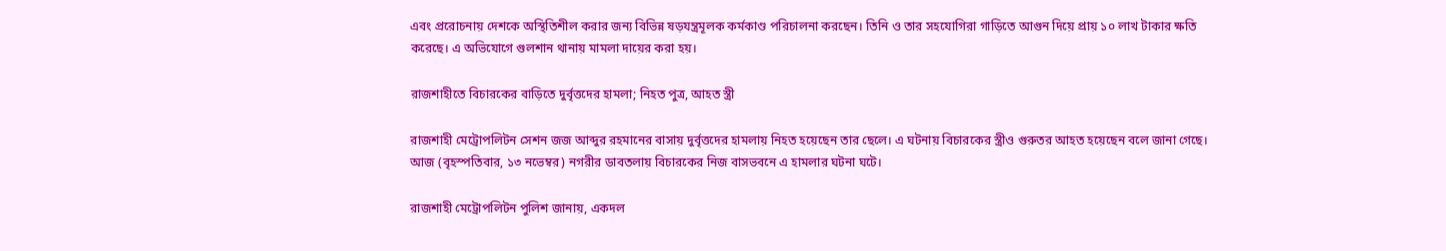এবং প্ররোচনায় দেশকে অস্থিতিশীল করার জন্য বিভিন্ন ষড়যন্ত্রমূলক কর্মকাণ্ড পরিচালনা করছেন। তিনি ও তার সহযোগিরা গাড়িতে আগুন দিয়ে প্রায় ১০ লাখ টাকার ক্ষতি করেছে। এ অভিযোগে গুলশান থানায় মামলা দায়ের করা হয়।

রাজশাহীতে বিচারকের বাড়িতে দুর্বৃত্তদের হামলা; নিহত পুত্র, আহত স্ত্রী

রাজশাহী মেট্রোপলিটন সেশন জজ আব্দুর রহমানের বাসায় দুর্বৃত্তদের হামলায় নিহত হয়েছেন তার ছেলে। এ ঘটনায় বিচারকের স্ত্রীও গুরুতর আহত হয়েছেন বলে জানা গেছে। আজ (বৃহস্পতিবার, ১৩ নভেম্বর) নগরীর ডাবতলায় বিচারকের নিজ বাসভবনে এ হামলার ঘটনা ঘটে।

রাজশাহী মেট্রোপলিটন পুলিশ জানায়, একদল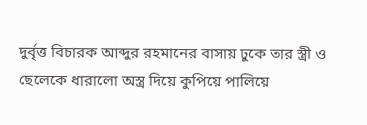দুর্বৃত্ত বিচারক আব্দুর রহমানের বাসায় ঢুকে তার স্ত্রী ও ছেলেকে ধারালো অস্ত্র দিয়ে কুপিয়ে পালিয়ে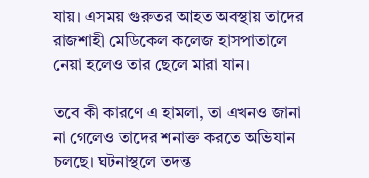যায়। এসময় গুরুতর আহত অবস্থায় তাদের রাজশাহী মেডিকেল কলেজ হাসপাতালে নেয়া হলেও তার ছেলে মারা যান।

তবে কী কারণে এ হামলা, তা এখনও জানা না গেলেও তাদের শনাক্ত করতে অভিযান চলছে। ঘটনাস্থলে তদন্ত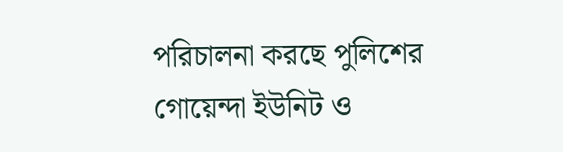পরিচালনা করছে পুলিশের গোয়েন্দা ইউনিট ও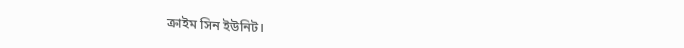ক্রাইম সিন ইউনিট।